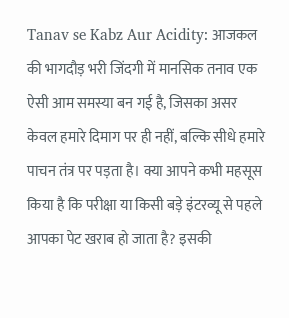Tanav se Kabz Aur Acidity: आजकल की भागदौड़ भरी जिंदगी में मानसिक तनाव एक ऐसी आम समस्या बन गई है, जिसका असर केवल हमारे दिमाग पर ही नहीं, बल्कि सीधे हमारे पाचन तंत्र पर पड़ता है। क्या आपने कभी महसूस किया है कि परीक्षा या किसी बड़े इंटरव्यू से पहले आपका पेट खराब हो जाता है? इसकी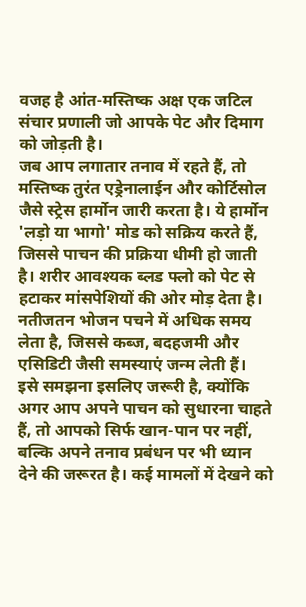वजह है आंत-मस्तिष्क अक्ष एक जटिल संचार प्रणाली जो आपके पेट और दिमाग को जोड़ती है।
जब आप लगातार तनाव में रहते हैं, तो मस्तिष्क तुरंत एड्रेनालाईन और कोर्टिसोल जैसे स्ट्रेस हार्मोन जारी करता है। ये हार्मोन 'लड़ो या भागो' मोड को सक्रिय करते हैं, जिससे पाचन की प्रक्रिया धीमी हो जाती है। शरीर आवश्यक ब्लड फ्लो को पेट से हटाकर मांसपेशियों की ओर मोड़ देता है। नतीजतन भोजन पचने में अधिक समय लेता है, जिससे कब्ज, बदहजमी और एसिडिटी जैसी समस्याएं जन्म लेती हैं।
इसे समझना इसलिए जरूरी है, क्योंकि अगर आप अपने पाचन को सुधारना चाहते हैं, तो आपको सिर्फ खान-पान पर नहीं, बल्कि अपने तनाव प्रबंधन पर भी ध्यान देने की जरूरत है। कई मामलों में देखने को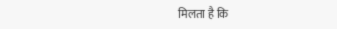मिलता है कि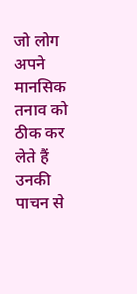जो लोग अपने मानसिक तनाव को ठीक कर लेते हैं उनकी पाचन से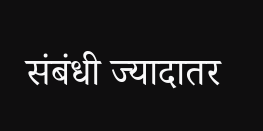संबंधी ज्यादातर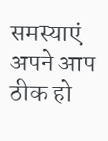समस्याएं अपने आप ठीक हो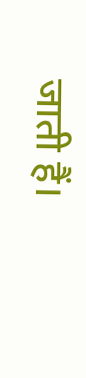जाती हैं।